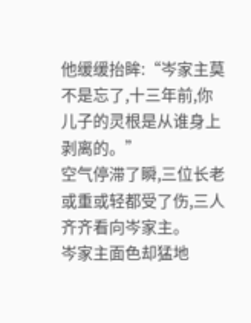他缓缓抬眸:“岑家主莫不是忘了,十三年前,你儿子的灵根是从谁身上剥离的。”
空气停滞了瞬,三位长老或重或轻都受了伤,三人齐齐看向岑家主。
岑家主面色却猛地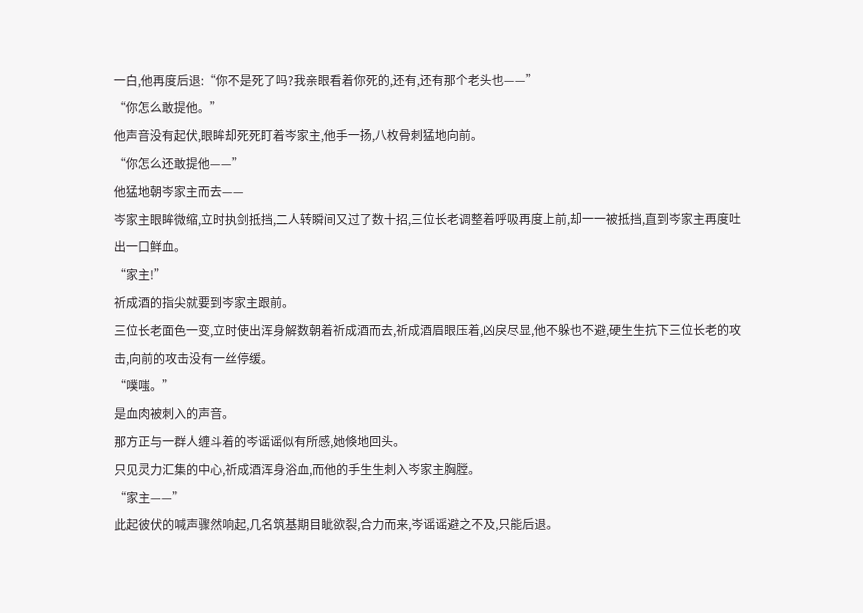一白,他再度后退:“你不是死了吗?我亲眼看着你死的,还有,还有那个老头也——”
“你怎么敢提他。”
他声音没有起伏,眼眸却死死盯着岑家主,他手一扬,八枚骨刺猛地向前。
“你怎么还敢提他——”
他猛地朝岑家主而去——
岑家主眼眸微缩,立时执剑抵挡,二人转瞬间又过了数十招,三位长老调整着呼吸再度上前,却一一被抵挡,直到岑家主再度吐出一口鲜血。
“家主!”
祈成酒的指尖就要到岑家主跟前。
三位长老面色一变,立时使出浑身解数朝着祈成酒而去,祈成酒眉眼压着,凶戾尽显,他不躲也不避,硬生生抗下三位长老的攻击,向前的攻击没有一丝停缓。
“噗嗤。”
是血肉被刺入的声音。
那方正与一群人缠斗着的岑谣谣似有所感,她倏地回头。
只见灵力汇集的中心,祈成酒浑身浴血,而他的手生生刺入岑家主胸膛。
“家主——”
此起彼伏的喊声骤然响起,几名筑基期目眦欲裂,合力而来,岑谣谣避之不及,只能后退。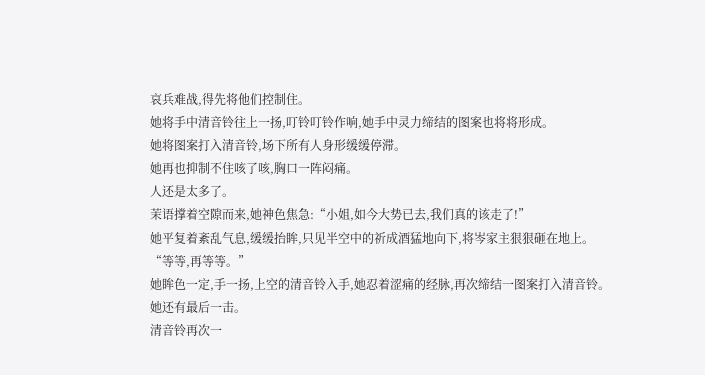哀兵难战,得先将他们控制住。
她将手中清音铃往上一扬,叮铃叮铃作响,她手中灵力缔结的图案也将将形成。
她将图案打入清音铃,场下所有人身形缓缓停滞。
她再也抑制不住咳了咳,胸口一阵闷痛。
人还是太多了。
茉语撑着空隙而来,她神色焦急:“小姐,如今大势已去,我们真的该走了!”
她平复着紊乱气息,缓缓抬眸,只见半空中的祈成酒猛地向下,将岑家主狠狠砸在地上。
“等等,再等等。”
她眸色一定,手一扬,上空的清音铃入手,她忍着涩痛的经脉,再次缔结一图案打入清音铃。
她还有最后一击。
清音铃再次一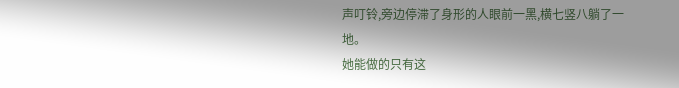声叮铃,旁边停滞了身形的人眼前一黑,横七竖八躺了一地。
她能做的只有这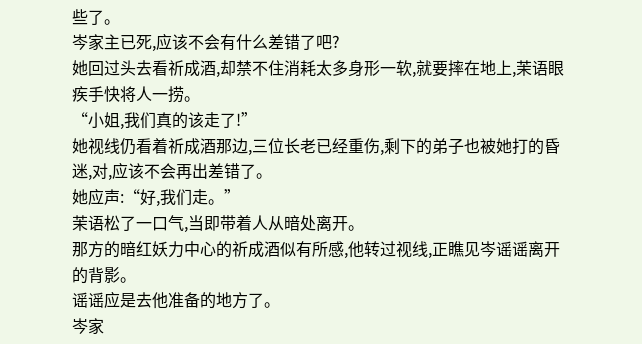些了。
岑家主已死,应该不会有什么差错了吧?
她回过头去看祈成酒,却禁不住消耗太多身形一软,就要摔在地上,茉语眼疾手快将人一捞。
“小姐,我们真的该走了!”
她视线仍看着祈成酒那边,三位长老已经重伤,剩下的弟子也被她打的昏迷,对,应该不会再出差错了。
她应声:“好,我们走。”
茉语松了一口气,当即带着人从暗处离开。
那方的暗红妖力中心的祈成酒似有所感,他转过视线,正瞧见岑谣谣离开的背影。
谣谣应是去他准备的地方了。
岑家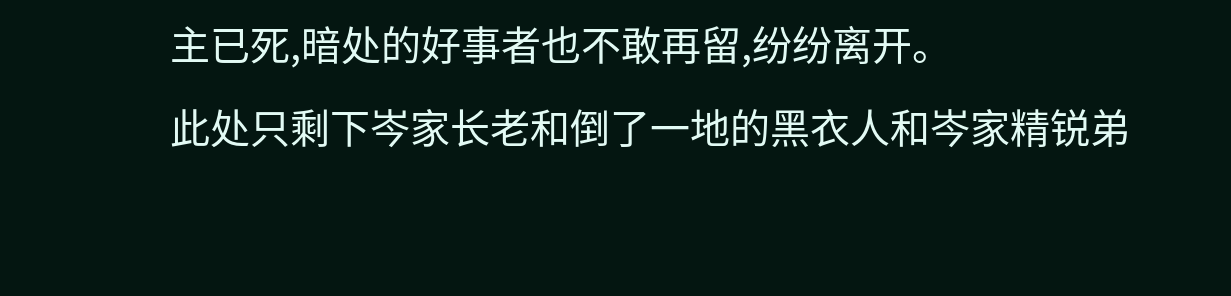主已死,暗处的好事者也不敢再留,纷纷离开。
此处只剩下岑家长老和倒了一地的黑衣人和岑家精锐弟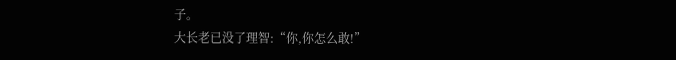子。
大长老已没了理智:“你,你怎么敢!”